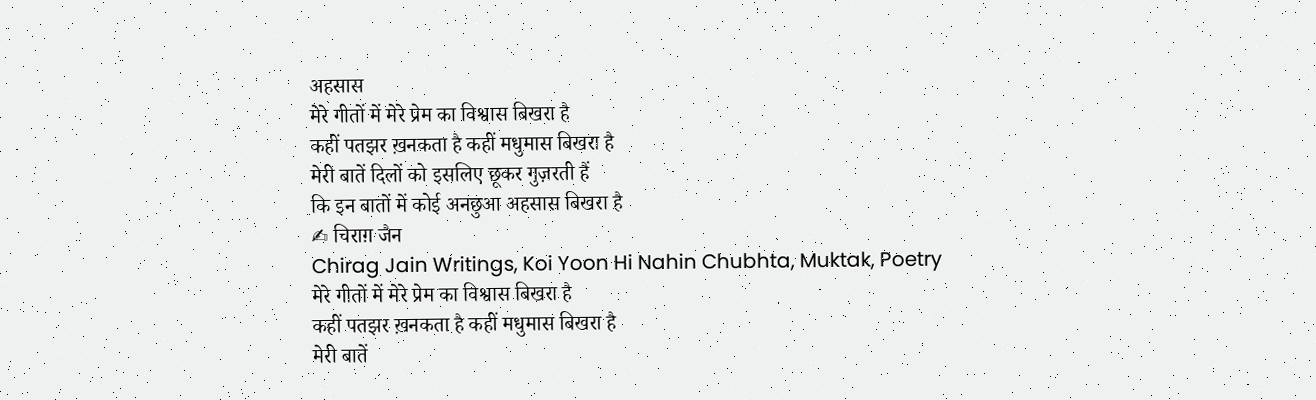अहसास
मेरे गीतों में मेरे प्रेम का विश्वास बिखरा है
कहीं पतझर ख़नकता है कहीं मधुमास बिखरा है
मेरी बातें दिलों को इसलिए छूकर गुज़रती हैं
कि इन बातों में कोई अनछुआ अहसास बिखरा है
✍ चिराग़ जैन
Chirag Jain Writings, Koi Yoon Hi Nahin Chubhta, Muktak, Poetry
मेरे गीतों में मेरे प्रेम का विश्वास बिखरा है
कहीं पतझर ख़नकता है कहीं मधुमास बिखरा है
मेरी बातें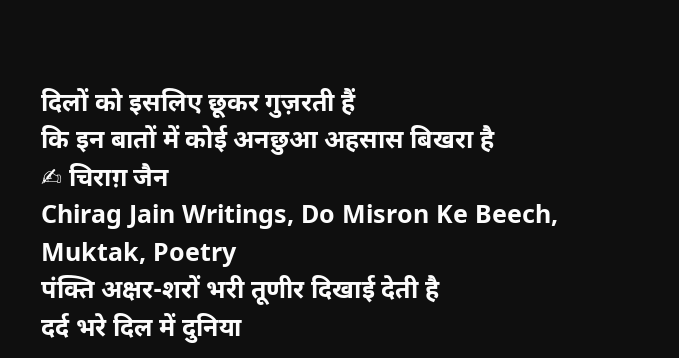दिलों को इसलिए छूकर गुज़रती हैं
कि इन बातों में कोई अनछुआ अहसास बिखरा है
✍ चिराग़ जैन
Chirag Jain Writings, Do Misron Ke Beech, Muktak, Poetry
पंक्ति अक्षर-शरों भरी तूणीर दिखाई देती है
दर्द भरे दिल में दुनिया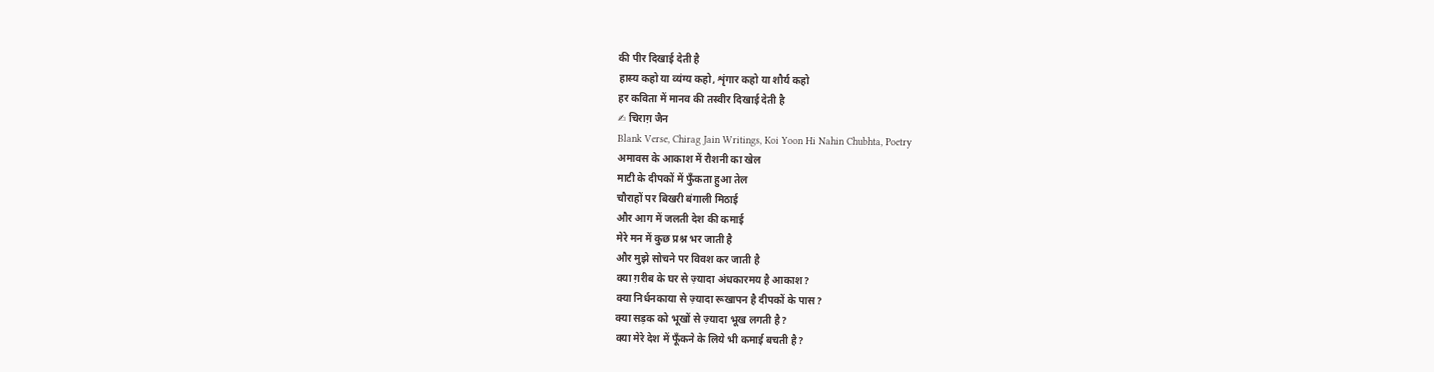की पीर दिखाई देती है
हास्य कहो या व्यंग्य कहो, शृंगार कहो या शौर्य कहो
हर कविता में मानव की तस्वीर दिखाई देती है
✍ चिराग़ जैन
Blank Verse, Chirag Jain Writings, Koi Yoon Hi Nahin Chubhta, Poetry
अमावस के आकाश में रौशनी का खेल
माटी के दीपकों में फुँकता हुआ तेल
चौराहों पर बिखरी बंगाली मिठाई
और आग में जलती देश की कमाई
मेरे मन में कुछ प्रश्न भर जाती है
और मुझे सोचने पर विवश कर जाती है
क्या ग़रीब के घर से ज़्यादा अंधकारमय है आकाश?
क्या निर्धनकाया से ज़्यादा रूखापन है दीपकों के पास?
क्या सड़क को भूखों से ज़्यादा भूख लगती है?
क्या मेरे देश में फूँकने के लिये भी कमाई बचती है?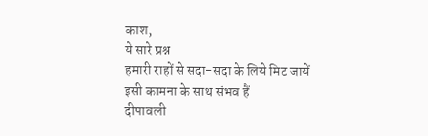काश,
ये सारे प्रश्न
हमारी राहों से सदा-सदा के लिये मिट जायें
इसी कामना के साथ संभव हैं
दीपावली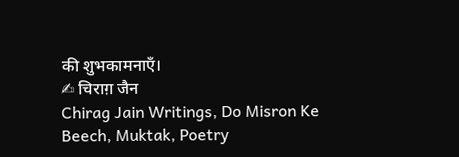की शुभकामनाएँ।
✍ चिराग़ जैन
Chirag Jain Writings, Do Misron Ke Beech, Muktak, Poetry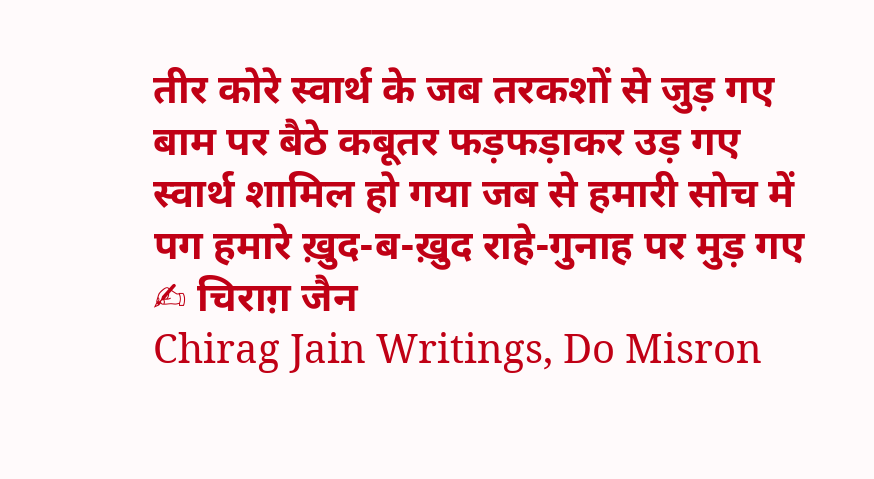तीर कोरे स्वार्थ के जब तरकशों से जुड़ गए
बाम पर बैठे कबूतर फड़फड़ाकर उड़ गए
स्वार्थ शामिल हो गया जब से हमारी सोच में
पग हमारे ख़ुद-ब-ख़ुद राहे-गुनाह पर मुड़ गए
✍ चिराग़ जैन
Chirag Jain Writings, Do Misron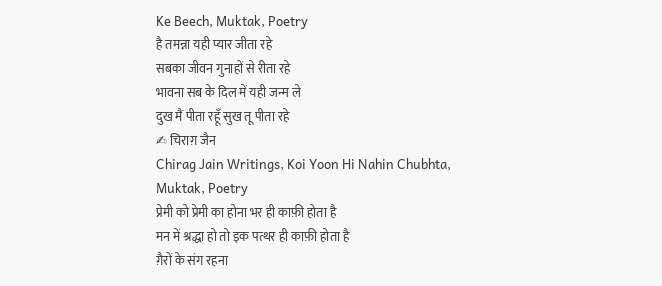Ke Beech, Muktak, Poetry
है तमन्ना यही प्यार जीता रहे
सबका जीवन गुनाहों से रीता रहे
भावना सब के दिल में यही जन्म ले
दुख मैं पीता रहूँ सुख तू पीता रहे
✍ चिराग़ जैन
Chirag Jain Writings, Koi Yoon Hi Nahin Chubhta, Muktak, Poetry
प्रेमी को प्रेमी का होना भर ही काफ़ी होता है
मन में श्रद्धा हो तो इक पत्थर ही काफ़ी होता है
ग़ैरों के संग रहना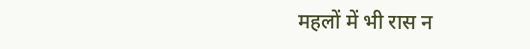महलों में भी रास न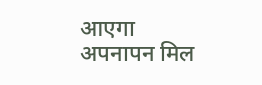आएगा
अपनापन मिल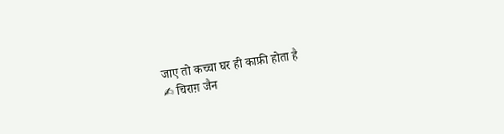जाए तो कच्चा घर ही काफ़ी होता है
✍ चिराग़ जैन